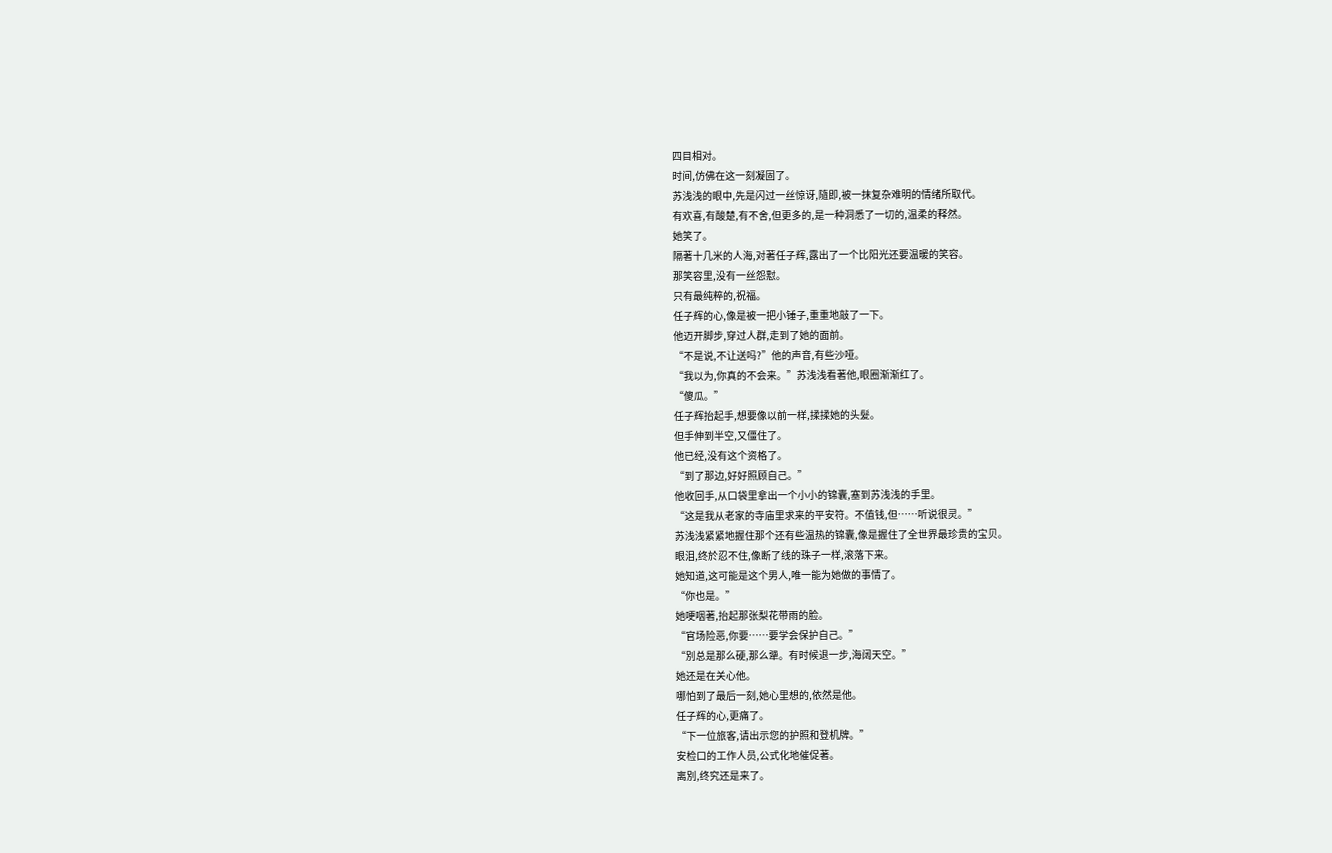四目相对。
时间,仿佛在这一刻凝固了。
苏浅浅的眼中,先是闪过一丝惊讶,隨即,被一抹复杂难明的情绪所取代。
有欢喜,有酸楚,有不舍,但更多的,是一种洞悉了一切的,温柔的释然。
她笑了。
隔著十几米的人海,对著任子辉,露出了一个比阳光还要温暖的笑容。
那笑容里,没有一丝怨懟。
只有最纯粹的,祝福。
任子辉的心,像是被一把小锤子,重重地敲了一下。
他迈开脚步,穿过人群,走到了她的面前。
“不是说,不让送吗?”他的声音,有些沙哑。
“我以为,你真的不会来。”苏浅浅看著他,眼圈渐渐红了。
“傻瓜。”
任子辉抬起手,想要像以前一样,揉揉她的头髮。
但手伸到半空,又僵住了。
他已经,没有这个资格了。
“到了那边,好好照顾自己。”
他收回手,从口袋里拿出一个小小的锦囊,塞到苏浅浅的手里。
“这是我从老家的寺庙里求来的平安符。不值钱,但……听说很灵。”
苏浅浅紧紧地握住那个还有些温热的锦囊,像是握住了全世界最珍贵的宝贝。
眼泪,终於忍不住,像断了线的珠子一样,滚落下来。
她知道,这可能是这个男人,唯一能为她做的事情了。
“你也是。”
她哽咽著,抬起那张梨花带雨的脸。
“官场险恶,你要……要学会保护自己。”
“別总是那么硬,那么犟。有时候退一步,海阔天空。”
她还是在关心他。
哪怕到了最后一刻,她心里想的,依然是他。
任子辉的心,更痛了。
“下一位旅客,请出示您的护照和登机牌。”
安检口的工作人员,公式化地催促著。
离別,终究还是来了。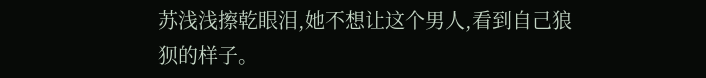苏浅浅擦乾眼泪,她不想让这个男人,看到自己狼狈的样子。